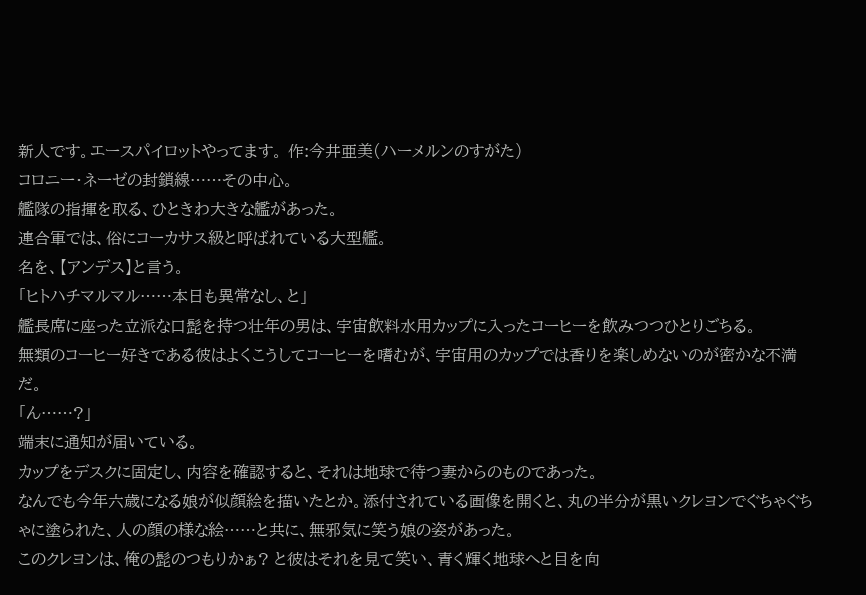新人です。エースパイロットやってます。 作:今井亜美(ハーメルンのすがた)
コロニー・ネーゼの封鎖線……その中心。
艦隊の指揮を取る、ひときわ大きな艦があった。
連合軍では、俗にコーカサス級と呼ばれている大型艦。
名を、【アンデス】と言う。
「ヒトハチマルマル……本日も異常なし、と」
艦長席に座った立派な口髭を持つ壮年の男は、宇宙飲料水用カップに入ったコーヒーを飲みつつひとりごちる。
無類のコーヒー好きである彼はよくこうしてコーヒーを嗜むが、宇宙用のカップでは香りを楽しめないのが密かな不満だ。
「ん……?」
端末に通知が届いている。
カップをデスクに固定し、内容を確認すると、それは地球で待つ妻からのものであった。
なんでも今年六歳になる娘が似顔絵を描いたとか。添付されている画像を開くと、丸の半分が黒いクレヨンでぐちゃぐちゃに塗られた、人の顔の様な絵……と共に、無邪気に笑う娘の姿があった。
このクレヨンは、俺の髭のつもりかぁ? と彼はそれを見て笑い、青く輝く地球へと目を向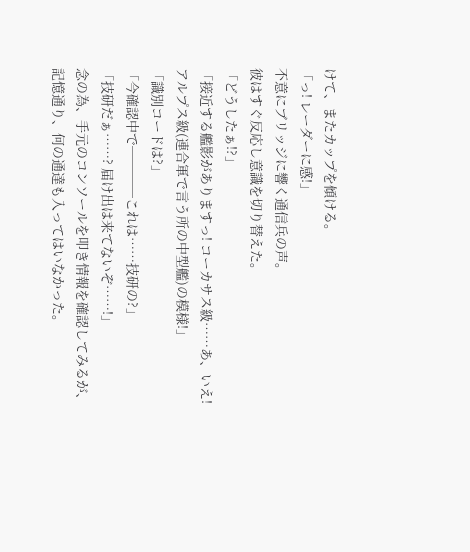けて、またカップを傾ける。
「っ! レーダーに感!」
不意にブリッジに響く通信兵の声。
彼はすぐ反応し意識を切り替えた。
「どうしたぁ!?」
「接近する艦影がありますっ! コーカサス級……あ、いえ! アルプス級(連合軍で言う所の中型艦)の模様!」
「識別コードは?」
「今確認中で────これは……技研の?」
「技研だぁ……? 届け出は来てないぞ……!」
念の為、手元のコンソールを叩き情報を確認してみるが、記憶通り、何の通達も入ってはいなかった。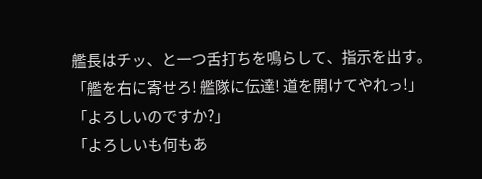艦長はチッ、と一つ舌打ちを鳴らして、指示を出す。
「艦を右に寄せろ! 艦隊に伝達! 道を開けてやれっ!」
「よろしいのですか?」
「よろしいも何もあ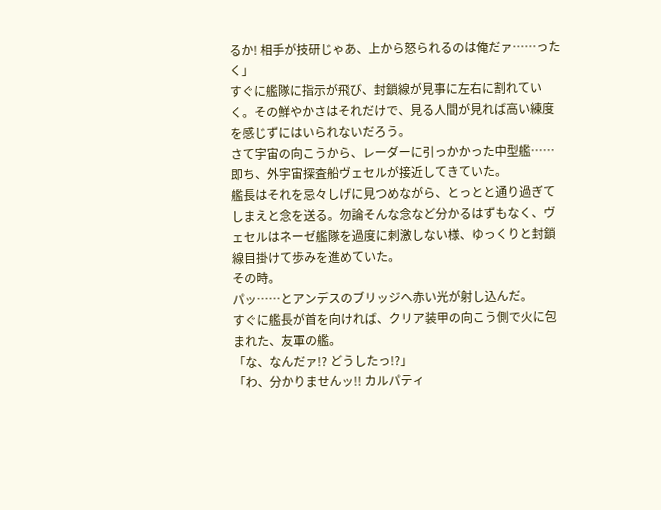るか! 相手が技研じゃあ、上から怒られるのは俺だァ……ったく」
すぐに艦隊に指示が飛び、封鎖線が見事に左右に割れていく。その鮮やかさはそれだけで、見る人間が見れば高い練度を感じずにはいられないだろう。
さて宇宙の向こうから、レーダーに引っかかった中型艦……即ち、外宇宙探査船ヴェセルが接近してきていた。
艦長はそれを忌々しげに見つめながら、とっとと通り過ぎてしまえと念を送る。勿論そんな念など分かるはずもなく、ヴェセルはネーゼ艦隊を過度に刺激しない様、ゆっくりと封鎖線目掛けて歩みを進めていた。
その時。
パッ……とアンデスのブリッジへ赤い光が射し込んだ。
すぐに艦長が首を向ければ、クリア装甲の向こう側で火に包まれた、友軍の艦。
「な、なんだァ!? どうしたっ!?」
「わ、分かりませんッ!! カルパティ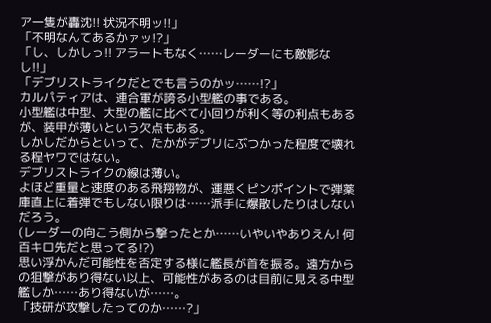ア一隻が轟沈!! 状況不明ッ!!」
「不明なんてあるかァッ!?」
「し、しかしっ!! アラートもなく……レーダーにも敵影なし!!」
「デブリストライクだとでも言うのかッ……!?」
カルパティアは、連合軍が誇る小型艦の事である。
小型艦は中型、大型の艦に比べて小回りが利く等の利点もあるが、装甲が薄いという欠点もある。
しかしだからといって、たかがデブリにぶつかった程度で壊れる程ヤワではない。
デブリストライクの線は薄い。
よほど重量と速度のある飛翔物が、運悪くピンポイントで弾薬庫直上に着弾でもしない限りは……派手に爆散したりはしないだろう。
(レーダーの向こう側から撃ったとか……いやいやありえん! 何百キロ先だと思ってる!?)
思い浮かんだ可能性を否定する様に艦長が首を振る。遠方からの狙撃があり得ない以上、可能性があるのは目前に見える中型艦しか……あり得ないが……。
「技研が攻撃したってのか……?」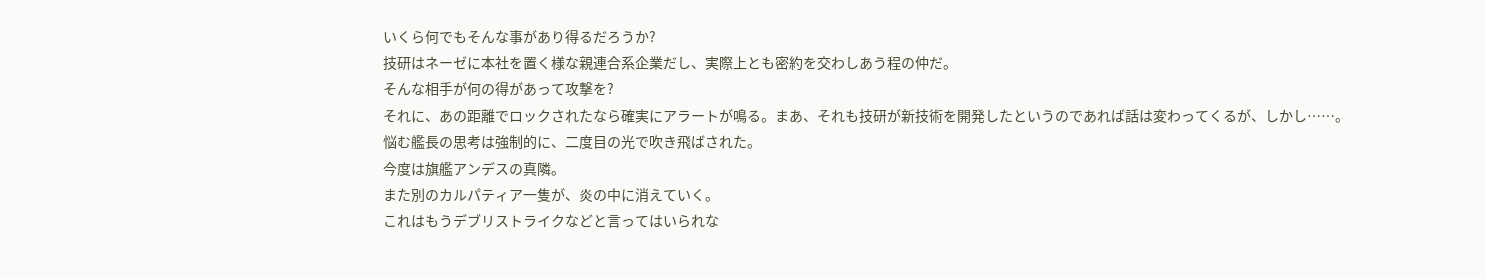いくら何でもそんな事があり得るだろうか?
技研はネーゼに本社を置く様な親連合系企業だし、実際上とも密約を交わしあう程の仲だ。
そんな相手が何の得があって攻撃を?
それに、あの距離でロックされたなら確実にアラートが鳴る。まあ、それも技研が新技術を開発したというのであれば話は変わってくるが、しかし……。
悩む艦長の思考は強制的に、二度目の光で吹き飛ばされた。
今度は旗艦アンデスの真隣。
また別のカルパティア一隻が、炎の中に消えていく。
これはもうデブリストライクなどと言ってはいられな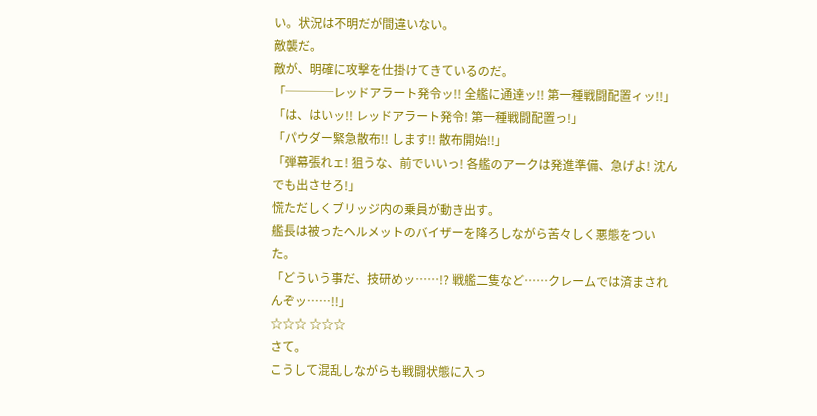い。状況は不明だが間違いない。
敵襲だ。
敵が、明確に攻撃を仕掛けてきているのだ。
「────レッドアラート発令ッ!! 全艦に通達ッ!! 第一種戦闘配置ィッ!!」
「は、はいッ!! レッドアラート発令! 第一種戦闘配置っ!」
「パウダー緊急散布!! します!! 散布開始!!」
「弾幕張れェ! 狙うな、前でいいっ! 各艦のアークは発進準備、急げよ! 沈んでも出させろ!」
慌ただしくブリッジ内の乗員が動き出す。
艦長は被ったヘルメットのバイザーを降ろしながら苦々しく悪態をついた。
「どういう事だ、技研めッ……!? 戦艦二隻など……クレームでは済まされんぞッ……!!」
☆☆☆ ☆☆☆
さて。
こうして混乱しながらも戦闘状態に入っ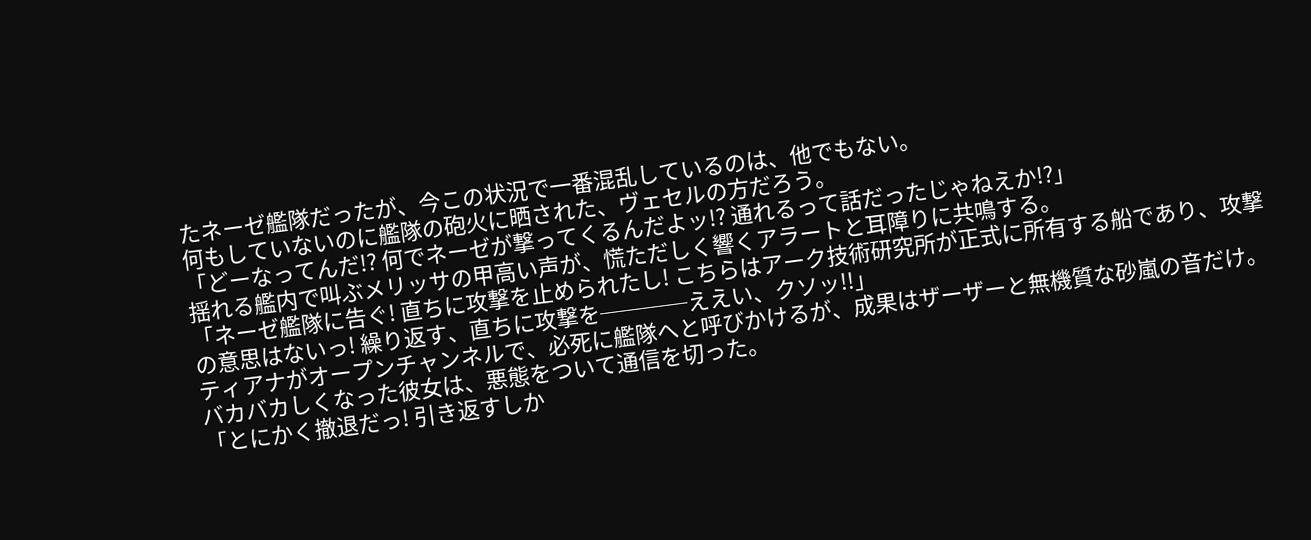たネーゼ艦隊だったが、今この状況で一番混乱しているのは、他でもない。
何もしていないのに艦隊の砲火に晒された、ヴェセルの方だろう。
「どーなってんだ!? 何でネーゼが撃ってくるんだよッ!? 通れるって話だったじゃねえか!?」
揺れる艦内で叫ぶメリッサの甲高い声が、慌ただしく響くアラートと耳障りに共鳴する。
「ネーゼ艦隊に告ぐ! 直ちに攻撃を止められたし! こちらはアーク技術研究所が正式に所有する船であり、攻撃の意思はないっ! 繰り返す、直ちに攻撃を────ええい、クソッ!!」
ティアナがオープンチャンネルで、必死に艦隊へと呼びかけるが、成果はザーザーと無機質な砂嵐の音だけ。バカバカしくなった彼女は、悪態をついて通信を切った。
「とにかく撤退だっ! 引き返すしか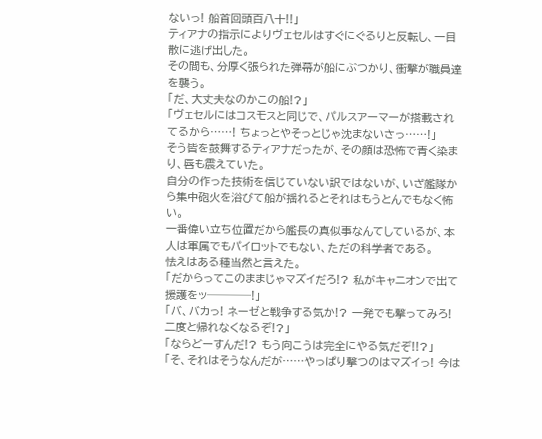ないっ! 船首回頭百八十!!」
ティアナの指示によりヴェセルはすぐにぐるりと反転し、一目散に逃げ出した。
その間も、分厚く張られた弾幕が船にぶつかり、衝撃が職員達を襲う。
「だ、大丈夫なのかこの船!?」
「ヴェセルにはコスモスと同じで、パルスアーマーが搭載されてるから……! ちょっとやそっとじゃ沈まないさっ……!」
そう皆を鼓舞するティアナだったが、その顔は恐怖で青く染まり、唇も震えていた。
自分の作った技術を信じていない訳ではないが、いざ艦隊から集中砲火を浴びて船が揺れるとそれはもうとんでもなく怖い。
一番偉い立ち位置だから艦長の真似事なんてしているが、本人は軍属でもパイロットでもない、ただの科学者である。
怯えはある種当然と言えた。
「だからってこのままじゃマズイだろ!? 私がキャニオンで出て援護をッ────!」
「バ、バカっ! ネーゼと戦争する気か!? 一発でも撃ってみろ! 二度と帰れなくなるぞ!?」
「ならどーすんだ!? もう向こうは完全にやる気だぞ!!?」
「そ、それはそうなんだが……やっぱり撃つのはマズイっ! 今は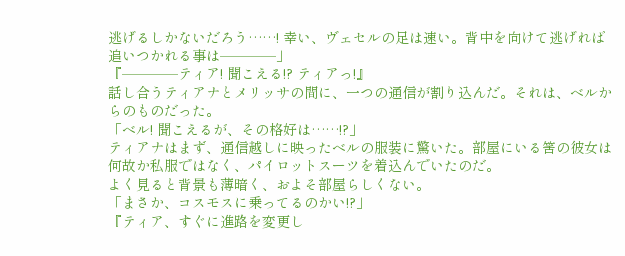逃げるしかないだろう……! 幸い、ヴェセルの足は速い。背中を向けて逃げれば追いつかれる事は────」
『────ティア! 聞こえる!? ティアっ!』
話し合うティアナとメリッサの間に、一つの通信が割り込んだ。それは、ベルからのものだった。
「ベル! 聞こえるが、その格好は……!?」
ティアナはまず、通信越しに映ったベルの服装に驚いた。部屋にいる筈の彼女は何故か私服ではなく、パイロットスーツを着込んでいたのだ。
よく見ると背景も薄暗く、およそ部屋らしくない。
「まさか、コスモスに乗ってるのかい!?」
『ティア、すぐに進路を変更し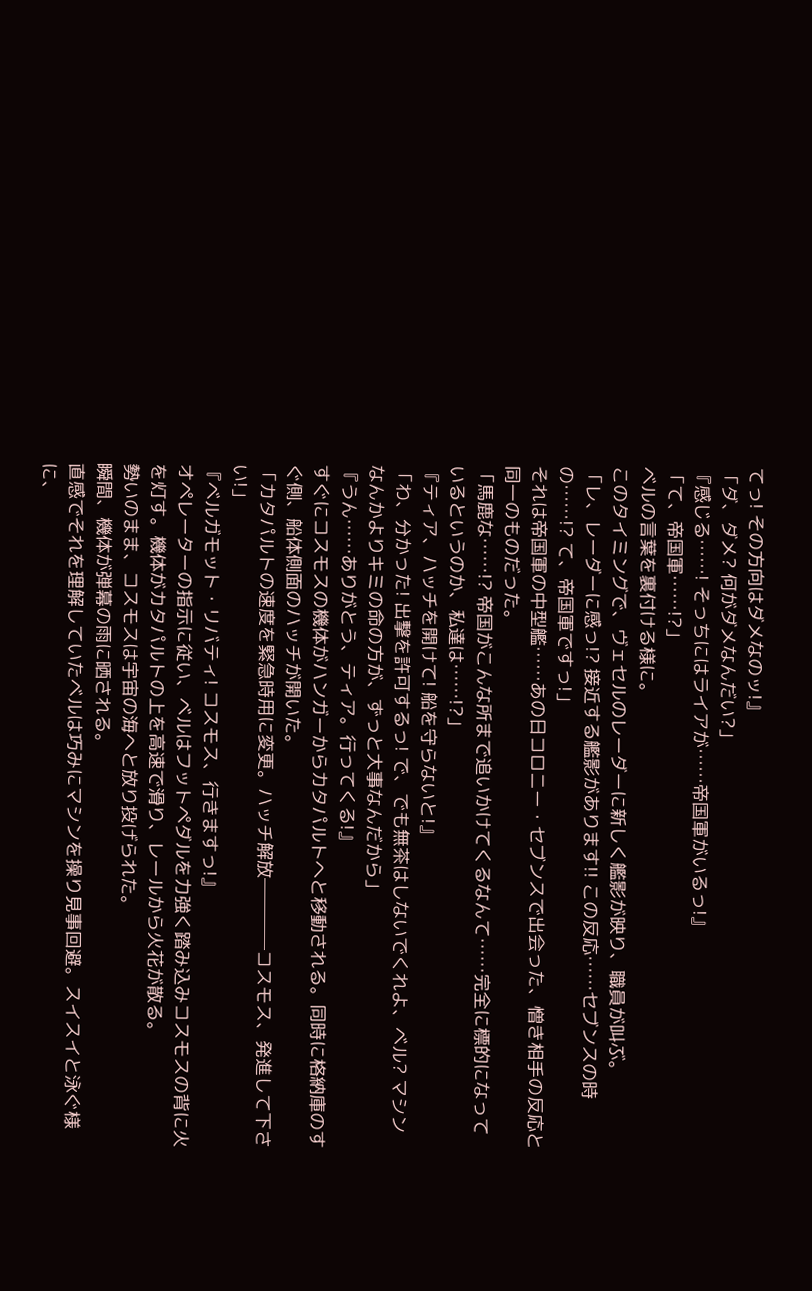てっ! その方向はダメなのッ!』
「ダ、ダメ? 何がダメなんだい?」
『感じる……! そっちにはライアが……帝国軍がいるっ!』
「て、帝国軍……!?」
ベルの言葉を裏付ける様に。
このタイミングで、ヴェセルのレーダーに新しく艦影が映り、職員が叫ぶ。
「レ、レーダーに感っ!? 接近する艦影があります!! この反応……セブンスの時の……!? て、帝国軍ですっ!」
それは帝国軍の中型艦……あの日コロニー・セブンスで出会った、憎き相手の反応と同一のものだった。
「馬鹿な……!? 帝国がこんな所まで追いかけてくるなんて……完全に標的になっているというのか、私達は……!?」
『ティア、ハッチを開けて! 船を守らないと!』
「わ、分かった! 出撃を許可するっ! で、でも無茶はしないでくれよ、ベル? マシンなんかよりキミの命の方が、ずっと大事なんだから」
『うん……ありがとう、ティア。行ってくる!』
すぐにコスモスの機体がハンガーからカタパルトへと移動される。同時に格納庫のすぐ側、船体側面のハッチが開いた。
「カタパルトの速度を緊急時用に変更。ハッチ解放────コスモス、発進して下さい!」
『ベルガモット・リバティ! コスモス、行きますっ!』
オペレーターの指示に従い、ベルはフットペダルを力強く踏み込みコスモスの背に火を灯す。機体がカタパルトの上を高速で滑り、レールから火花が散る。
勢いのまま、コスモスは宇宙の海へと放り投げられた。
瞬間、機体が弾幕の雨に晒される。
直感でそれを理解していたベルは巧みにマシンを操り見事回避。スイスイと泳ぐ様に、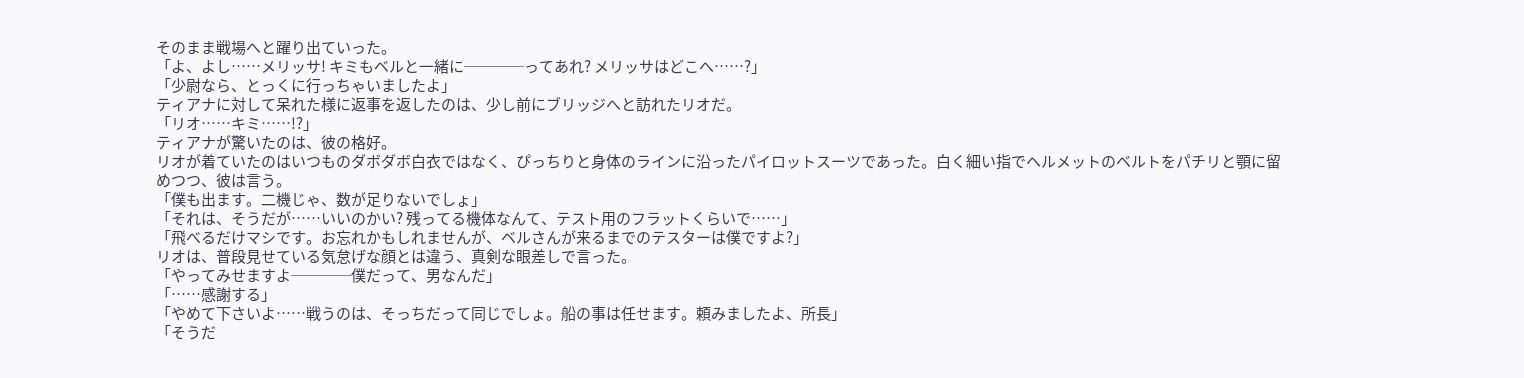そのまま戦場へと躍り出ていった。
「よ、よし……メリッサ! キミもベルと一緒に────ってあれ? メリッサはどこへ……?」
「少尉なら、とっくに行っちゃいましたよ」
ティアナに対して呆れた様に返事を返したのは、少し前にブリッジへと訪れたリオだ。
「リオ……キミ……!?」
ティアナが驚いたのは、彼の格好。
リオが着ていたのはいつものダボダボ白衣ではなく、ぴっちりと身体のラインに沿ったパイロットスーツであった。白く細い指でヘルメットのベルトをパチリと顎に留めつつ、彼は言う。
「僕も出ます。二機じゃ、数が足りないでしょ」
「それは、そうだが……いいのかい? 残ってる機体なんて、テスト用のフラットくらいで……」
「飛べるだけマシです。お忘れかもしれませんが、ベルさんが来るまでのテスターは僕ですよ?」
リオは、普段見せている気怠げな顔とは違う、真剣な眼差しで言った。
「やってみせますよ────僕だって、男なんだ」
「……感謝する」
「やめて下さいよ……戦うのは、そっちだって同じでしょ。船の事は任せます。頼みましたよ、所長」
「そうだ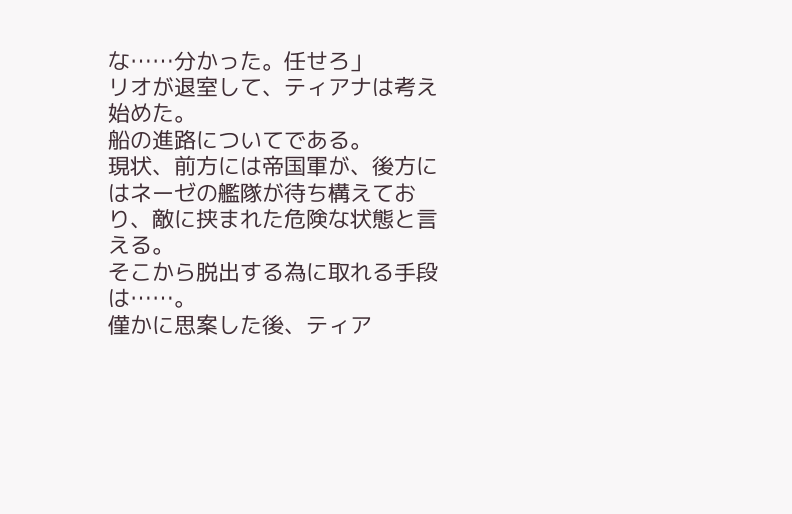な……分かった。任せろ」
リオが退室して、ティアナは考え始めた。
船の進路についてである。
現状、前方には帝国軍が、後方にはネーゼの艦隊が待ち構えており、敵に挟まれた危険な状態と言える。
そこから脱出する為に取れる手段は……。
僅かに思案した後、ティア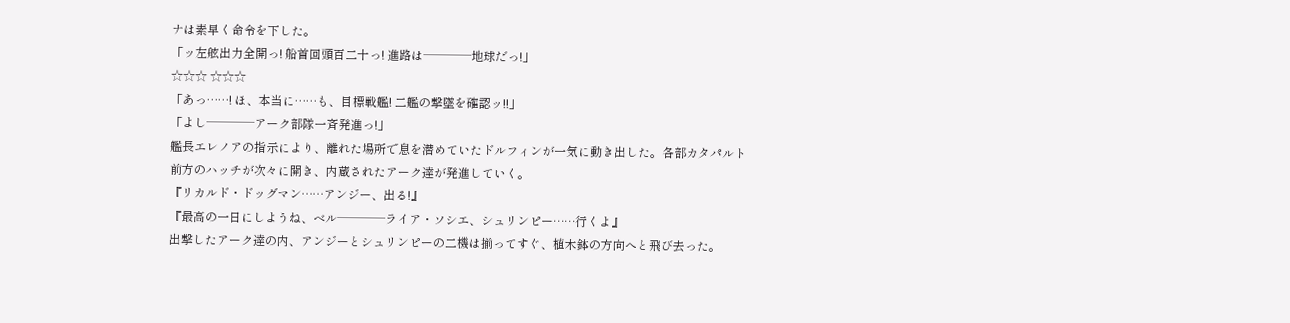ナは素早く命令を下した。
「ッ左舷出力全開っ! 船首回頭百二十っ! 進路は────地球だっ!」
☆☆☆ ☆☆☆
「あっ……! ほ、本当に……も、目標戦艦! 二艦の撃墜を確認ッ!!」
「よし────アーク部隊一斉発進っ!」
艦長エレノアの指示により、離れた場所で息を潜めていたドルフィンが一気に動き出した。各部カタパルト前方のハッチが次々に開き、内蔵されたアーク達が発進していく。
『リカルド・ドッグマン……アンジー、出る!』
『最高の一日にしようね、ベル────ライア・ソシエ、シュリンピー……行くよ』
出撃したアーク達の内、アンジーとシュリンピーの二機は揃ってすぐ、植木鉢の方向へと飛び去った。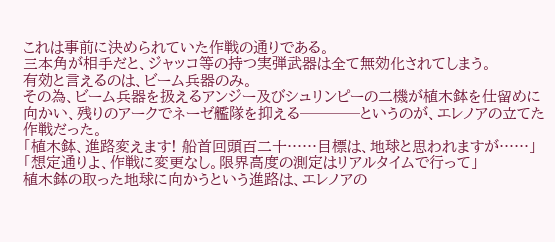これは事前に決められていた作戦の通りである。
三本角が相手だと、ジャッコ等の持つ実弾武器は全て無効化されてしまう。
有効と言えるのは、ビーム兵器のみ。
その為、ビーム兵器を扱えるアンジー及びシュリンピーの二機が植木鉢を仕留めに向かい、残りのアークでネーゼ艦隊を抑える────というのが、エレノアの立てた作戦だった。
「植木鉢、進路変えます! 船首回頭百二十……目標は、地球と思われますが……」
「想定通りよ、作戦に変更なし。限界高度の測定はリアルタイムで行って」
植木鉢の取った地球に向かうという進路は、エレノアの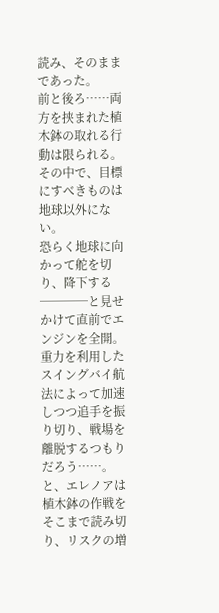読み、そのままであった。
前と後ろ……両方を挟まれた植木鉢の取れる行動は限られる。その中で、目標にすべきものは地球以外にない。
恐らく地球に向かって舵を切り、降下する────と見せかけて直前でエンジンを全開。重力を利用したスイングバイ航法によって加速しつつ追手を振り切り、戦場を離脱するつもりだろう……。
と、エレノアは植木鉢の作戦をそこまで読み切り、リスクの増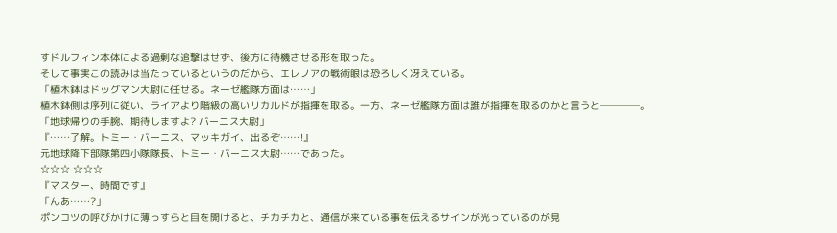すドルフィン本体による過剰な追撃はせず、後方に待機させる形を取った。
そして事実この読みは当たっているというのだから、エレノアの戦術眼は恐ろしく冴えている。
「植木鉢はドッグマン大尉に任せる。ネーゼ艦隊方面は……」
植木鉢側は序列に従い、ライアより階級の高いリカルドが指揮を取る。一方、ネーゼ艦隊方面は誰が指揮を取るのかと言うと────。
「地球帰りの手腕、期待しますよ? バーニス大尉」
『……了解。トミー・バーニス、マッキガイ、出るぞ……!』
元地球降下部隊第四小隊隊長、トミー・バーニス大尉……であった。
☆☆☆ ☆☆☆
『マスター、時間です』
「んあ……?」
ポンコツの呼びかけに薄っすらと目を開けると、チカチカと、通信が来ている事を伝えるサインが光っているのが見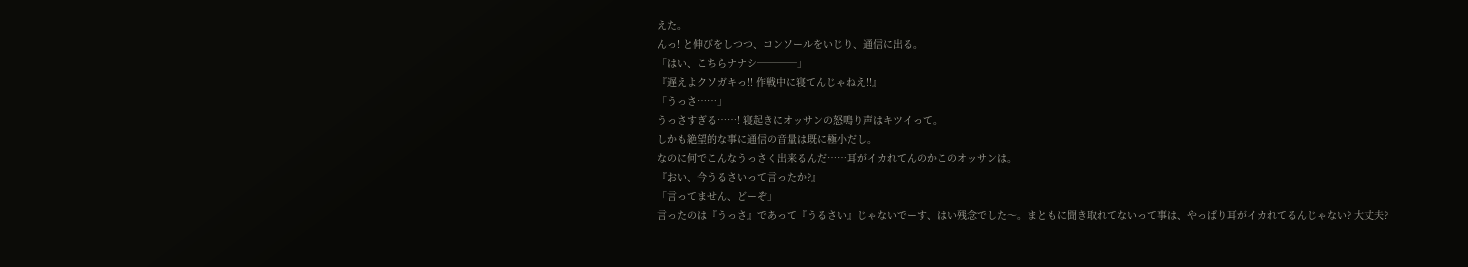えた。
んっ! と伸びをしつつ、コンソールをいじり、通信に出る。
「はい、こちらナナシ────」
『遅えよクソガキっ!! 作戦中に寝てんじゃねえ!!』
「うっさ……」
うっさすぎる……! 寝起きにオッサンの怒鳴り声はキツイって。
しかも絶望的な事に通信の音量は既に極小だし。
なのに何でこんなうっさく出来るんだ……耳がイカれてんのかこのオッサンは。
『おい、今うるさいって言ったか?』
「言ってません、どーぞ」
言ったのは『うっさ』であって『うるさい』じゃないでーす、はい残念でした〜。まともに聞き取れてないって事は、やっぱり耳がイカれてるんじゃない? 大丈夫?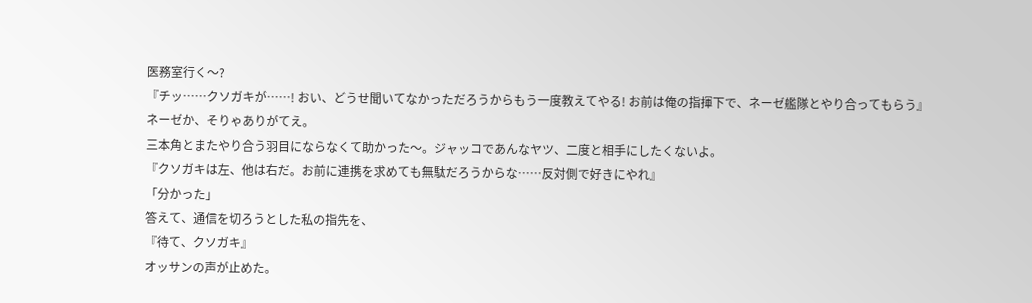医務室行く〜?
『チッ……クソガキが……! おい、どうせ聞いてなかっただろうからもう一度教えてやる! お前は俺の指揮下で、ネーゼ艦隊とやり合ってもらう』
ネーゼか、そりゃありがてえ。
三本角とまたやり合う羽目にならなくて助かった〜。ジャッコであんなヤツ、二度と相手にしたくないよ。
『クソガキは左、他は右だ。お前に連携を求めても無駄だろうからな……反対側で好きにやれ』
「分かった」
答えて、通信を切ろうとした私の指先を、
『待て、クソガキ』
オッサンの声が止めた。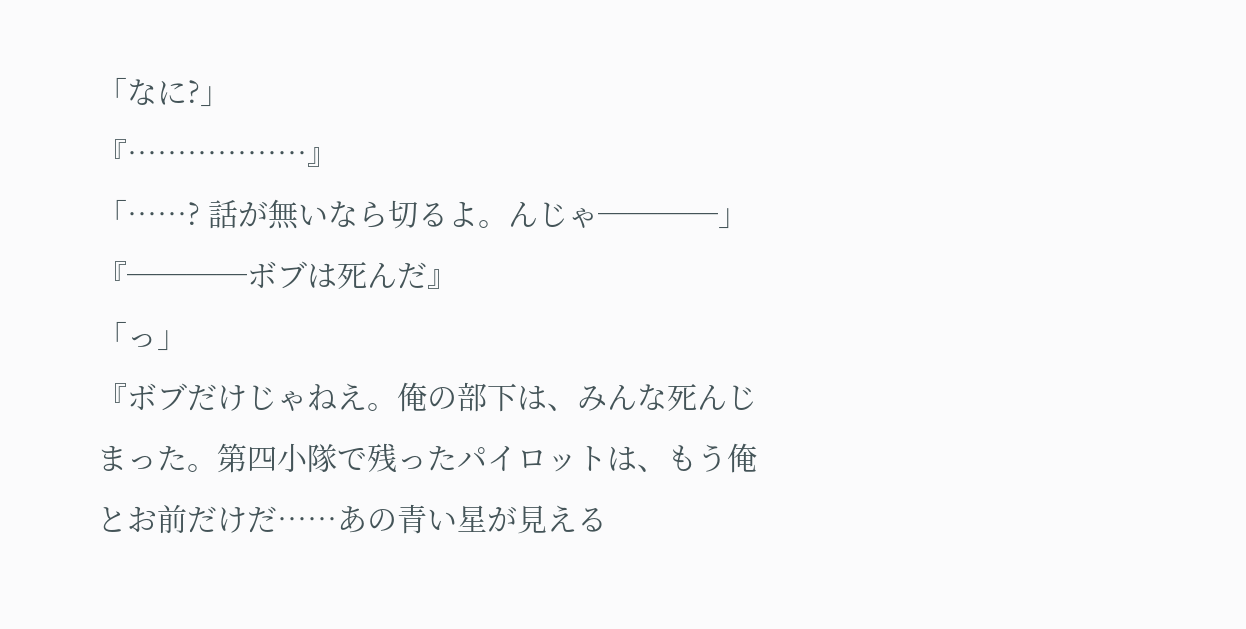「なに?」
『………………』
「……? 話が無いなら切るよ。んじゃ────」
『────ボブは死んだ』
「っ」
『ボブだけじゃねえ。俺の部下は、みんな死んじまった。第四小隊で残ったパイロットは、もう俺とお前だけだ……あの青い星が見える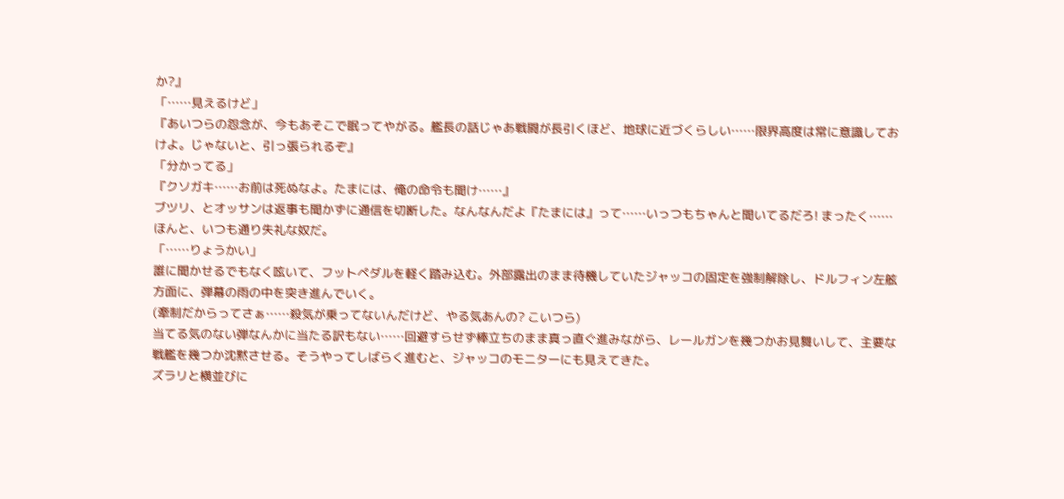か?』
「……見えるけど」
『あいつらの怨念が、今もあそこで眠ってやがる。艦長の話じゃあ戦闘が長引くほど、地球に近づくらしい……限界高度は常に意識しておけよ。じゃないと、引っ張られるぞ』
「分かってる」
『クソガキ……お前は死ぬなよ。たまには、俺の命令も聞け……』
ブツリ、とオッサンは返事も聞かずに通信を切断した。なんなんだよ『たまには』って……いっつもちゃんと聞いてるだろ! まったく……ほんと、いつも通り失礼な奴だ。
「……りょうかい」
誰に聞かせるでもなく呟いて、フットペダルを軽く踏み込む。外部露出のまま待機していたジャッコの固定を強制解除し、ドルフィン左舷方面に、弾幕の雨の中を突き進んでいく。
(牽制だからってさぁ……殺気が乗ってないんだけど、やる気あんの? こいつら)
当てる気のない弾なんかに当たる訳もない……回避すらせず棒立ちのまま真っ直ぐ進みながら、レールガンを幾つかお見舞いして、主要な戦艦を幾つか沈黙させる。そうやってしばらく進むと、ジャッコのモニターにも見えてきた。
ズラリと横並びに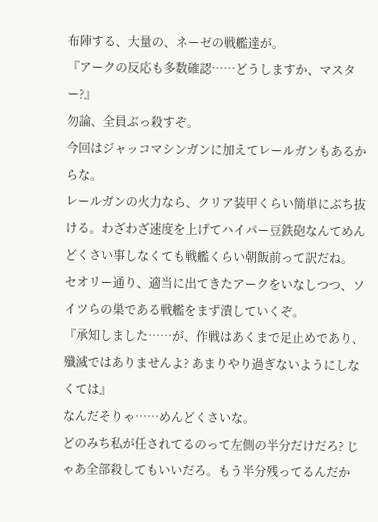布陣する、大量の、ネーゼの戦艦達が。
『アークの反応も多数確認……どうしますか、マスター?』
勿論、全員ぶっ殺すぞ。
今回はジャッコマシンガンに加えてレールガンもあるからな。
レールガンの火力なら、クリア装甲くらい簡単にぶち抜ける。わざわざ速度を上げてハイパー豆鉄砲なんてめんどくさい事しなくても戦艦くらい朝飯前って訳だね。
セオリー通り、適当に出てきたアークをいなしつつ、ソイツらの巣である戦艦をまず潰していくぞ。
『承知しました……が、作戦はあくまで足止めであり、殲滅ではありませんよ? あまりやり過ぎないようにしなくては』
なんだそりゃ……めんどくさいな。
どのみち私が任されてるのって左側の半分だけだろ? じゃあ全部殺してもいいだろ。もう半分残ってるんだか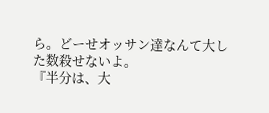ら。どーせオッサン達なんて大した数殺せないよ。
『半分は、大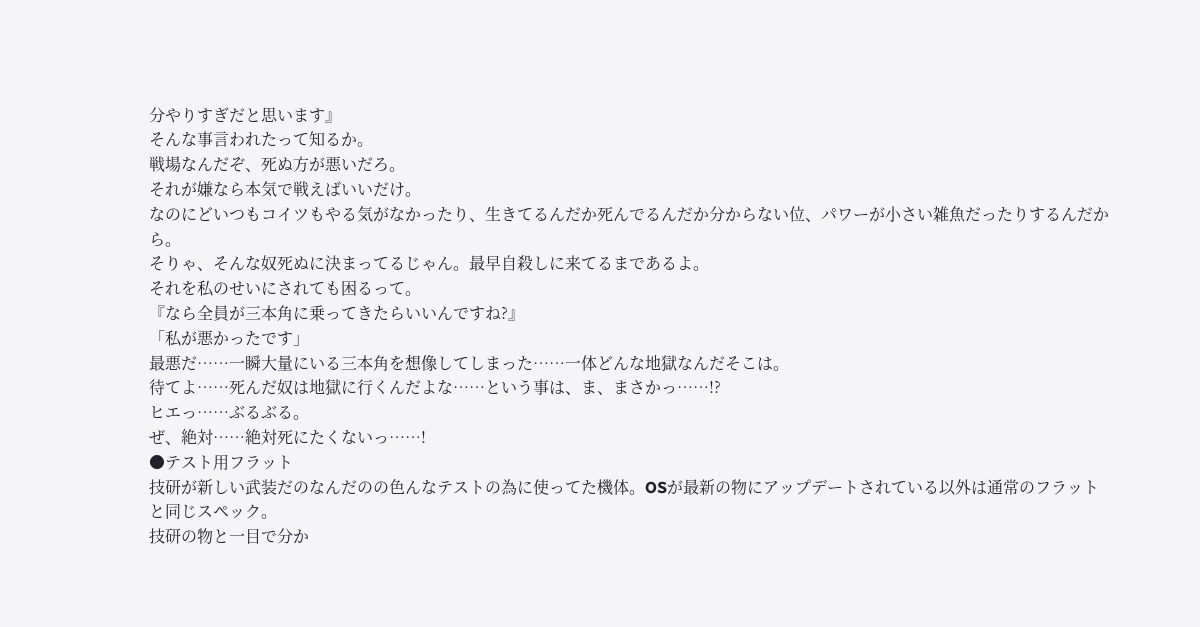分やりすぎだと思います』
そんな事言われたって知るか。
戦場なんだぞ、死ぬ方が悪いだろ。
それが嫌なら本気で戦えばいいだけ。
なのにどいつもコイツもやる気がなかったり、生きてるんだか死んでるんだか分からない位、パワーが小さい雑魚だったりするんだから。
そりゃ、そんな奴死ぬに決まってるじゃん。最早自殺しに来てるまであるよ。
それを私のせいにされても困るって。
『なら全員が三本角に乗ってきたらいいんですね?』
「私が悪かったです」
最悪だ……一瞬大量にいる三本角を想像してしまった……一体どんな地獄なんだそこは。
待てよ……死んだ奴は地獄に行くんだよな……という事は、ま、まさかっ……!?
ヒエっ……ぶるぶる。
ぜ、絶対……絶対死にたくないっ……!
●テスト用フラット
技研が新しい武装だのなんだのの色んなテストの為に使ってた機体。OSが最新の物にアップデートされている以外は通常のフラットと同じスペック。
技研の物と一目で分か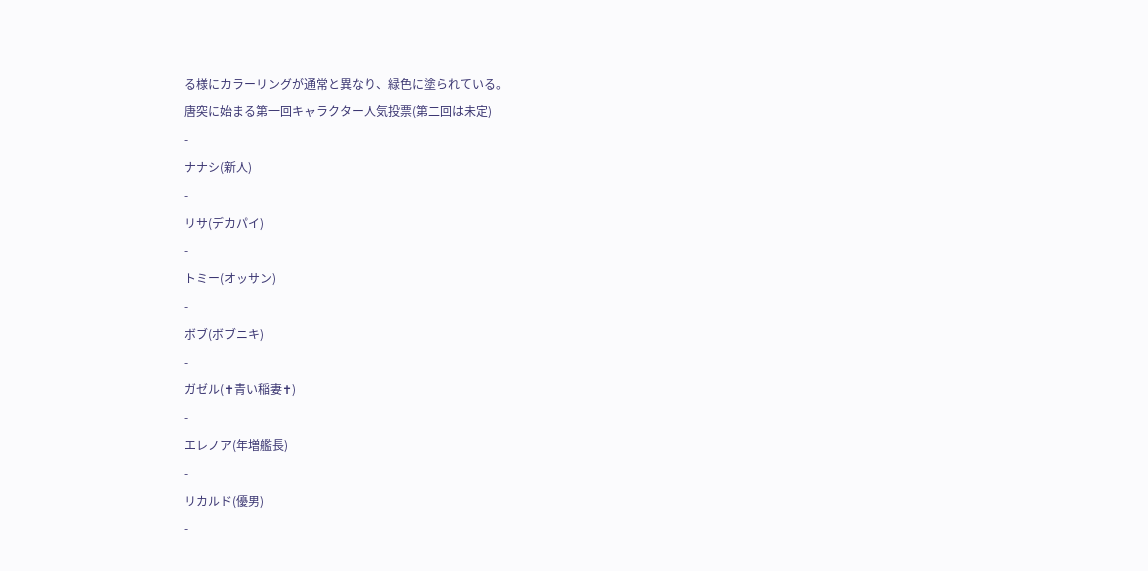る様にカラーリングが通常と異なり、緑色に塗られている。
唐突に始まる第一回キャラクター人気投票(第二回は未定)
-
ナナシ(新人)
-
リサ(デカパイ)
-
トミー(オッサン)
-
ボブ(ボブニキ)
-
ガゼル(✝青い稲妻✝)
-
エレノア(年増艦長)
-
リカルド(優男)
-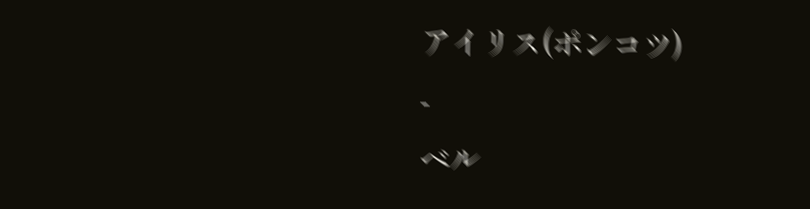アイリス(ポンコツ)
-
ベル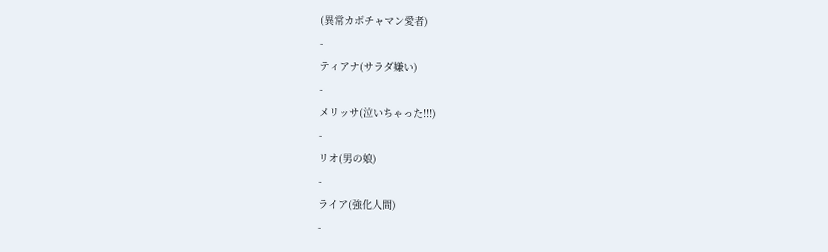(異常カボチャマン愛者)
-
ティアナ(サラダ嫌い)
-
メリッサ(泣いちゃった!!!)
-
リオ(男の娘)
-
ライア(強化人間)
-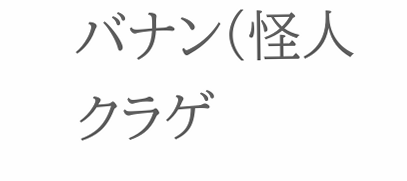バナン(怪人クラゲ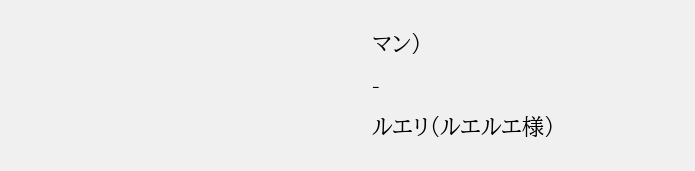マン)
-
ルエリ(ルエルエ様)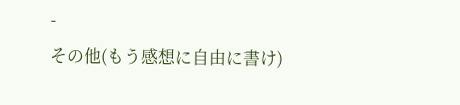-
その他(もう感想に自由に書け)